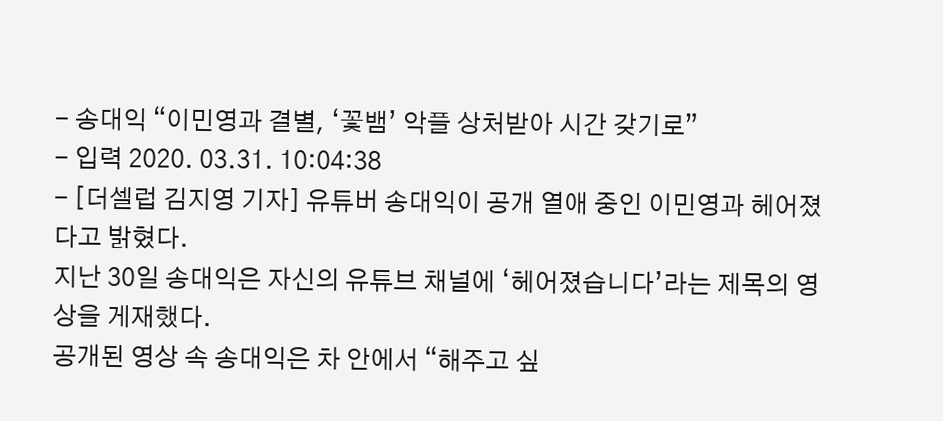- 송대익 “이민영과 결별, ‘꽃뱀’ 악플 상처받아 시간 갖기로”
- 입력 2020. 03.31. 10:04:38
- [더셀럽 김지영 기자] 유튜버 송대익이 공개 열애 중인 이민영과 헤어졌다고 밝혔다.
지난 30일 송대익은 자신의 유튜브 채널에 ‘헤어졌습니다’라는 제목의 영상을 게재했다.
공개된 영상 속 송대익은 차 안에서 “해주고 싶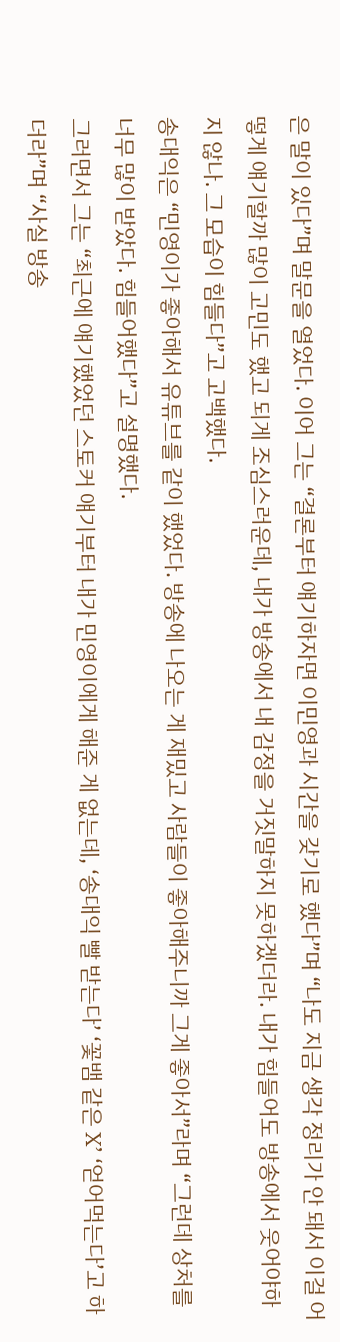은 말이 있다”며 말문을 열었다. 이어 그는 “결론부터 얘기하자면 이민영과 시간을 갖기로 했다”며 “나도 지금 생각 정리가 안 돼서 이걸 어떻게 얘기할까 많이 고민도 했고 되게 조심스러운데, 내가 방송에서 내 감정을 거짓말하지 못하겠더라. 내가 힘들어도 방송에서 웃어야하지 않나. 그 모습이 힘들다”고 고백했다.
송대익은 “민영이가 좋아해서 유튜브를 같이 했었다. 방송에 나오는 게 재밌고 사람들이 좋아해주니까 그게 좋아서”라며 “그런데 상처를 너무 많이 받았다. 힘들어했다”고 설명했다.
그러면서 그는 “최근에 얘기했었던 스토커 얘기부터 내가 민영이에게 해준 게 없는데, ‘송대익 빨 받는다’ ‘꽃뱀 같은 X’ ‘얻어먹는다’고 하더라”며 “사실 방송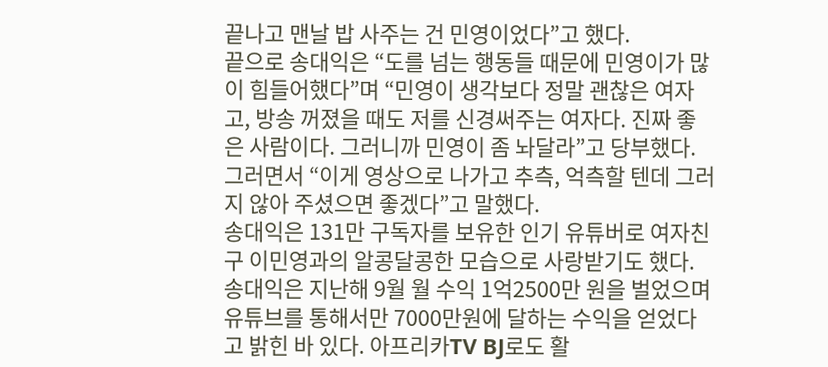끝나고 맨날 밥 사주는 건 민영이었다”고 했다.
끝으로 송대익은 “도를 넘는 행동들 때문에 민영이가 많이 힘들어했다”며 “민영이 생각보다 정말 괜찮은 여자고, 방송 꺼졌을 때도 저를 신경써주는 여자다. 진짜 좋은 사람이다. 그러니까 민영이 좀 놔달라”고 당부했다. 그러면서 “이게 영상으로 나가고 추측, 억측할 텐데 그러지 않아 주셨으면 좋겠다”고 말했다.
송대익은 131만 구독자를 보유한 인기 유튜버로 여자친구 이민영과의 알콩달콩한 모습으로 사랑받기도 했다. 송대익은 지난해 9월 월 수익 1억2500만 원을 벌었으며 유튜브를 통해서만 7000만원에 달하는 수익을 얻었다고 밝힌 바 있다. 아프리카TV BJ로도 활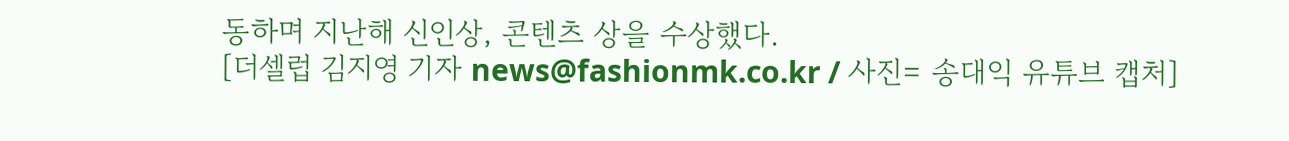동하며 지난해 신인상, 콘텐츠 상을 수상했다.
[더셀럽 김지영 기자 news@fashionmk.co.kr / 사진= 송대익 유튜브 캡처]